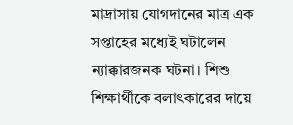মাদ্রাসায় যোগদানের মাত্র এক সপ্তাহের মধ্যেই ঘটালেন ন্যাক্কারজনক ঘটনা। শিশু শিক্ষার্থীকে বলাৎকারের দায়ে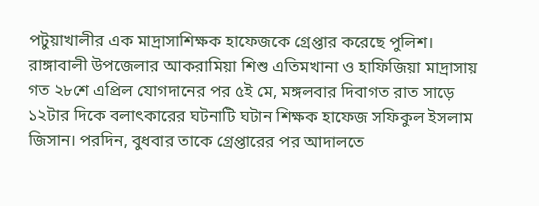পটুয়াখালীর এক মাদ্রাসাশিক্ষক হাফেজকে গ্রেপ্তার করেছে পুলিশ।
রাঙ্গাবালী উপজেলার আকরামিয়া শিশু এতিমখানা ও হাফিজিয়া মাদ্রাসায় গত ২৮শে এপ্রিল যোগদানের পর ৫ই মে, মঙ্গলবার দিবাগত রাত সাড়ে ১২টার দিকে বলাৎকারের ঘটনাটি ঘটান শিক্ষক হাফেজ সফিকুল ইসলাম জিসান। পরদিন, বুধবার তাকে গ্রেপ্তারের পর আদালতে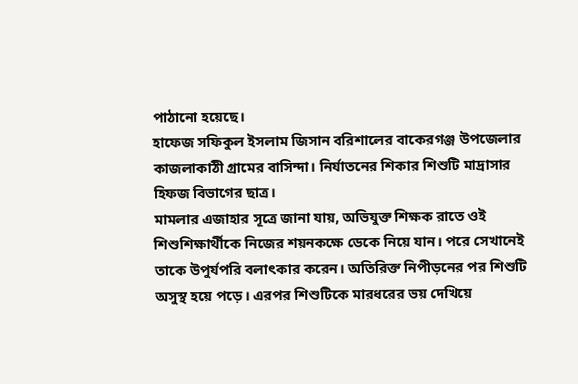পাঠানো হয়েছে।
হাফেজ সফিকুল ইসলাম জিসান বরিশালের বাকেরগঞ্জ উপজেলার কাজলাকাঠী গ্রামের বাসিন্দা। নির্যাতনের শিকার শিশুটি মাদ্রাসার হিফজ বিভাগের ছাত্র।
মামলার এজাহার সূত্রে জানা যায়, অভিযুক্ত শিক্ষক রাতে ওই শিশুশিক্ষার্থীকে নিজের শয়নকক্ষে ডেকে নিয়ে যান। পরে সেখানেই তাকে উপুর্যপরি বলাৎকার করেন। অতিরিক্ত নিপীড়নের পর শিশুটি অসুস্থ হয়ে পড়ে। এরপর শিশুটিকে মারধরের ভয় দেখিয়ে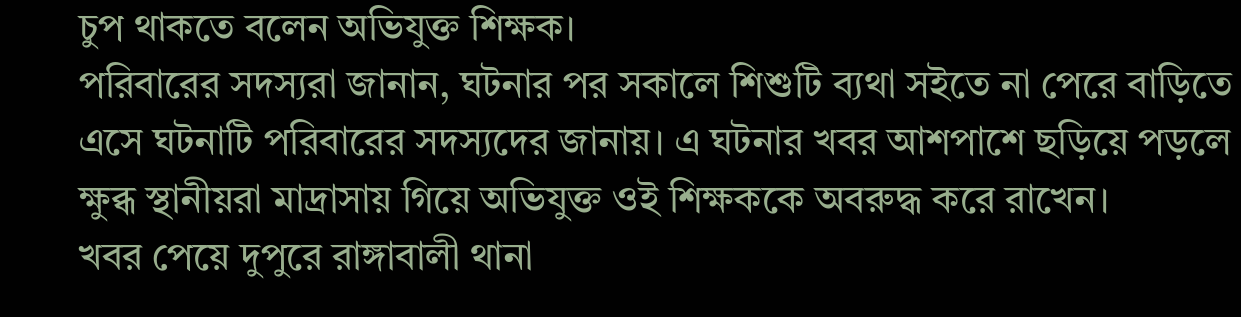চুপ থাকতে বলেন অভিযুক্ত শিক্ষক।
পরিবারের সদস্যরা জানান, ঘটনার পর সকালে শিশুটি ব্যথা সইতে না পেরে বাড়িতে এসে ঘটনাটি পরিবারের সদস্যদের জানায়। এ ঘটনার খবর আশপাশে ছড়িয়ে পড়লে ক্ষুব্ধ স্থানীয়রা মাদ্রাসায় গিয়ে অভিযুক্ত ওই শিক্ষককে অবরুদ্ধ করে রাখেন।
খবর পেয়ে দুপুরে রাঙ্গাবালী থানা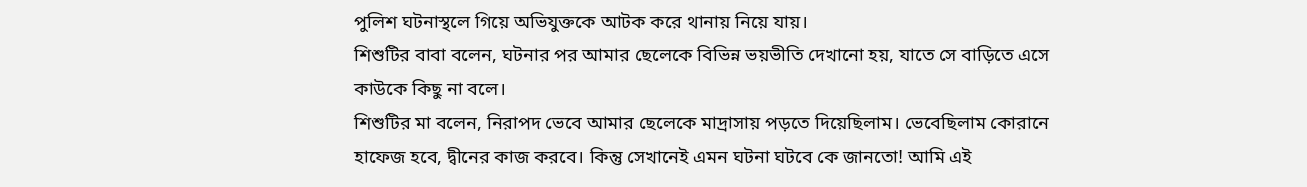পুলিশ ঘটনাস্থলে গিয়ে অভিযুক্তকে আটক করে থানায় নিয়ে যায়।
শিশুটির বাবা বলেন, ঘটনার পর আমার ছেলেকে বিভিন্ন ভয়ভীতি দেখানো হয়, যাতে সে বাড়িতে এসে কাউকে কিছু না বলে।
শিশুটির মা বলেন, নিরাপদ ভেবে আমার ছেলেকে মাদ্রাসায় পড়তে দিয়েছিলাম। ভেবেছিলাম কোরানে হাফেজ হবে, দ্বীনের কাজ করবে। কিন্তু সেখানেই এমন ঘটনা ঘটবে কে জানতো! আমি এই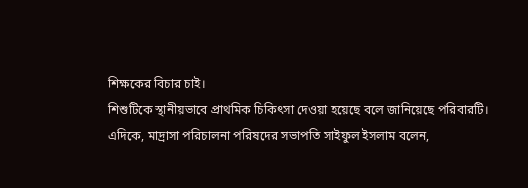শিক্ষকের বিচার চাই।
শিশুটিকে স্থানীয়ভাবে প্রাথমিক চিকিৎসা দেওয়া হয়েছে বলে জানিয়েছে পরিবারটি।
এদিকে, মাদ্রাসা পরিচালনা পরিষদের সভাপতি সাইফুল ইসলাম বলেন,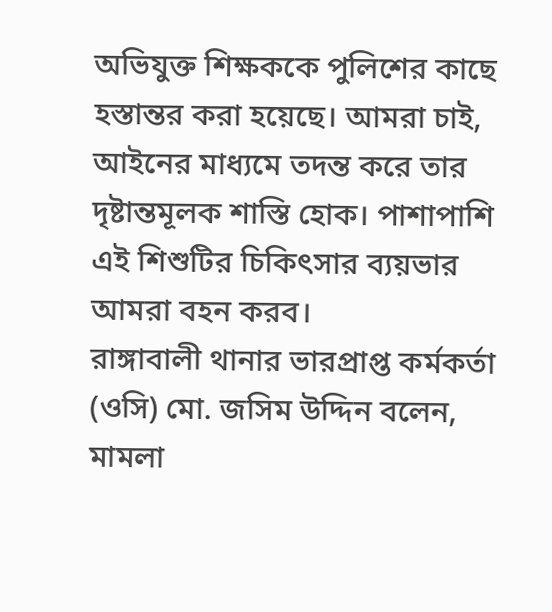অভিযুক্ত শিক্ষককে পুলিশের কাছে হস্তান্তর করা হয়েছে। আমরা চাই, আইনের মাধ্যমে তদন্ত করে তার দৃষ্টান্তমূলক শাস্তি হোক। পাশাপাশি এই শিশুটির চিকিৎসার ব্যয়ভার আমরা বহন করব।
রাঙ্গাবালী থানার ভারপ্রাপ্ত কর্মকর্তা (ওসি) মো. জসিম উদ্দিন বলেন, মামলা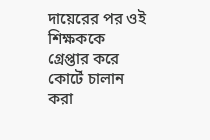দায়েরের পর ওই শিক্ষককে গ্রেপ্তার করে কোর্টে চালান করা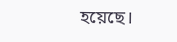হয়েছে।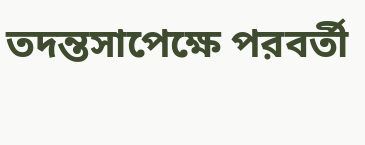তদন্তসাপেক্ষে পরবর্তী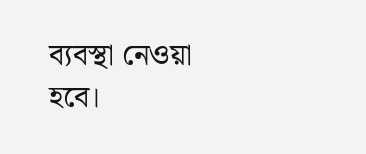ব্যবস্থা নেওয়া হবে।